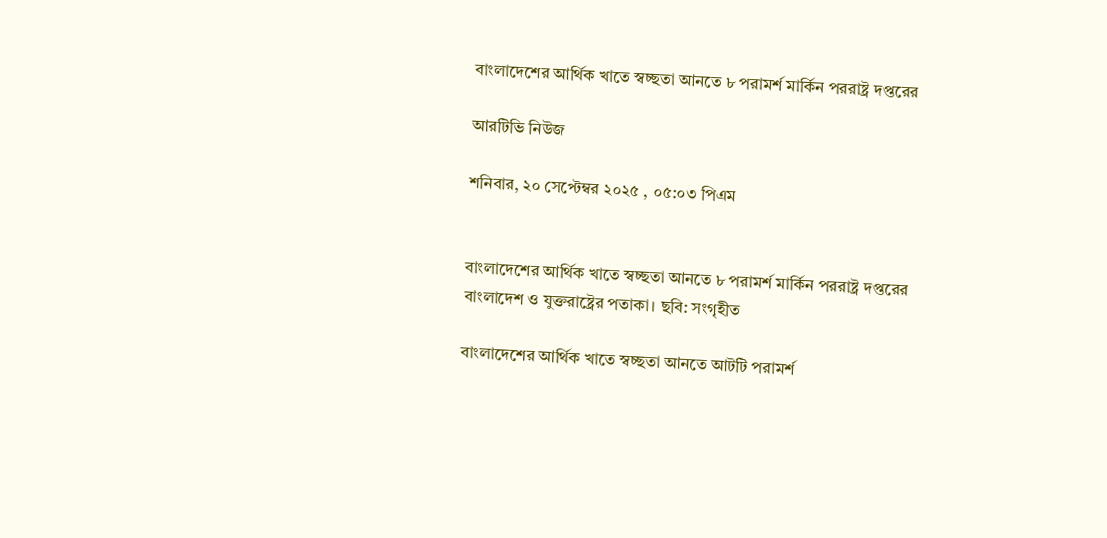বাংলাদেশের আর্থিক খাতে স্বচ্ছতা আনতে ৮ পরামর্শ মার্কিন পররাষ্ট্র দপ্তরের

আরটিভি নিউজ

শনিবার, ২০ সেপ্টেম্বর ২০২৫ , ০৫:০৩ পিএম


বাংলাদেশের আর্থিক খাতে স্বচ্ছতা আনতে ৮ পরামর্শ মার্কিন পররাষ্ট্র দপ্তরের
বাংলাদেশ ও যুক্তরাষ্ট্রের পতাকা। ছবি: সংগৃহীত

বাংলাদেশের আর্থিক খাতে স্বচ্ছতা আনতে আটটি পরামর্শ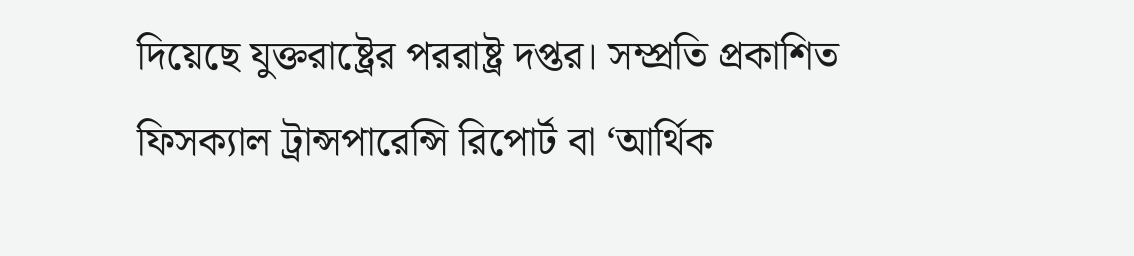দিয়েছে যুক্তরাষ্ট্রের পররাষ্ট্র দপ্তর। সম্প্রতি প্রকাশিত ফিসক্যাল ট্রান্সপারেন্সি রিপোর্ট বা ‘আর্থিক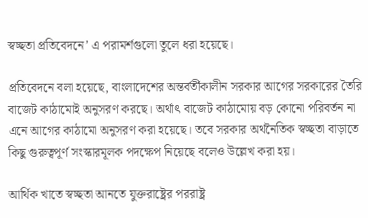স্বচ্ছতা প্রতিবেদনে’ এ পরামর্শগুলো তুলে ধরা হয়েছে।

প্রতিবেদনে বলা হয়েছে, বাংলাদেশের অন্তর্বর্তীকালীন সরকার আগের সরকারের তৈরি বাজেট কাঠামোই অনুসরণ করছে। অর্থাৎ বাজেট কাঠামোয় বড় কোনো পরিবর্তন না এনে আগের কাঠামো অনুসরণ করা হয়েছে। তবে সরকার অর্থনৈতিক স্বচ্ছতা বাড়াতে কিছু গুরুত্বপূর্ণ সংস্কারমূলক পদক্ষেপ নিয়েছে বলেও উল্লেখ করা হয়।

আর্থিক খাতে স্বচ্ছতা আনতে যুক্তরাষ্ট্রের পররাষ্ট্র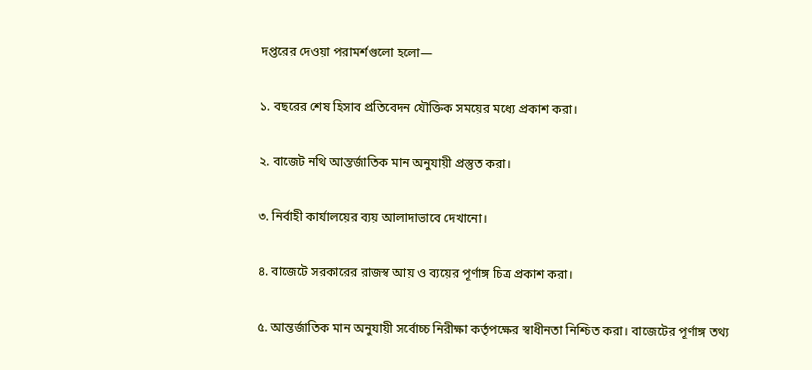দপ্তরের দেওয়া পরামর্শগুলো হলো—

১. বছরের শেষ হিসাব প্রতিবেদন যৌক্তিক সময়ের মধ্যে প্রকাশ করা।

২. বাজেট নথি আন্তর্জাতিক মান অনুযায়ী প্রস্তুত করা।

৩. নির্বাহী কার্যালয়ের ব্যয় আলাদাভাবে দেখানো।

৪. বাজেটে সরকারের রাজস্ব আয় ও ব্যয়ের পূর্ণাঙ্গ চিত্র প্রকাশ করা।

৫. আন্তর্জাতিক মান অনুযায়ী সর্বোচ্চ নিরীক্ষা কর্তৃপক্ষের স্বাধীনতা নিশ্চিত করা। বাজেটের পূর্ণাঙ্গ তথ্য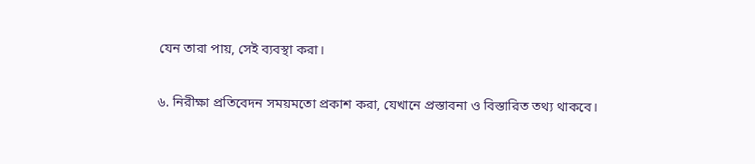যেন তারা পায়, সেই ব্যবস্থা করা।

৬. নিরীক্ষা প্রতিবেদন সময়মতো প্রকাশ করা, যেখানে প্রস্তাবনা ও বিস্তারিত তথ্য থাকবে।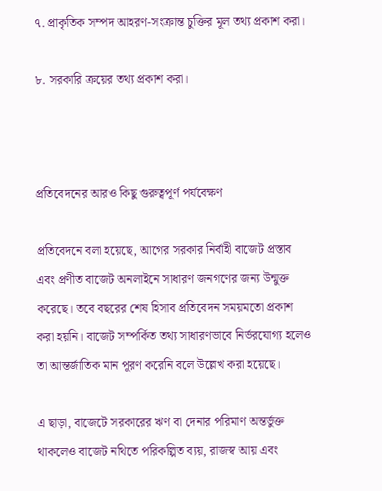৭. প্রাকৃতিক সম্পদ আহরণ-সংক্রান্ত চুক্তির মূল তথ্য প্রকাশ করা।

৮. সরকারি ক্রয়ের তথ্য প্রকাশ করা।



প্রতিবেদনের আরও কিছু গুরুত্বপূর্ণ পর্যবেক্ষণ

প্রতিবেদনে বলা হয়েছে, আগের সরকার নির্বাহী বাজেট প্রস্তাব এবং প্রণীত বাজেট অনলাইনে সাধারণ জনগণের জন্য উন্মুক্ত করেছে। তবে বছরের শেষ হিসাব প্রতিবেদন সময়মতো প্রকাশ করা হয়নি। বাজেট সম্পর্কিত তথ্য সাধারণভাবে নির্ভরযোগ্য হলেও তা আন্তর্জাতিক মান পূরণ করেনি বলে উল্লেখ করা হয়েছে।

এ ছাড়া, বাজেটে সরকারের ঋণ বা দেনার পরিমাণ অন্তর্ভুক্ত থাকলেও বাজেট নথিতে পরিকল্পিত ব্যয়, রাজস্ব আয় এবং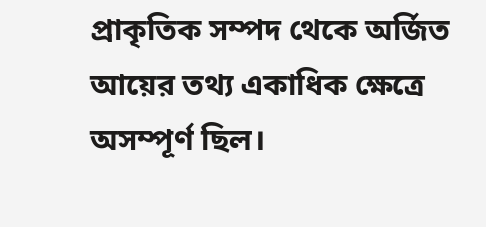প্রাকৃতিক সম্পদ থেকে অর্জিত আয়ের তথ্য একাধিক ক্ষেত্রে অসম্পূর্ণ ছিল।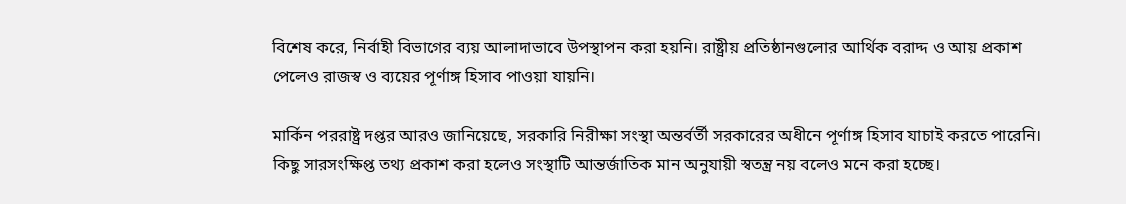বিশেষ করে, নির্বাহী বিভাগের ব্যয় আলাদাভাবে উপস্থাপন করা হয়নি। রাষ্ট্রীয় প্রতিষ্ঠানগুলোর আর্থিক বরাদ্দ ও আয় প্রকাশ পেলেও রাজস্ব ও ব্যয়ের পূর্ণাঙ্গ হিসাব পাওয়া যায়নি।

মার্কিন পররাষ্ট্র দপ্তর আরও জানিয়েছে, সরকারি নিরীক্ষা সংস্থা অন্তর্বর্তী সরকারের অধীনে পূর্ণাঙ্গ হিসাব যাচাই করতে পারেনি। কিছু সারসংক্ষিপ্ত তথ্য প্রকাশ করা হলেও সংস্থাটি আন্তর্জাতিক মান অনুযায়ী স্বতন্ত্র নয় বলেও মনে করা হচ্ছে।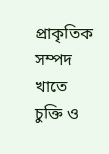প্রাকৃতিক সম্পদ খাতে চুক্তি ও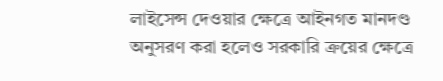লাইসেন্স দেওয়ার ক্ষেত্রে আইনগত মানদণ্ড অনুসরণ করা হলেও সরকারি ক্রয়ের ক্ষেত্রে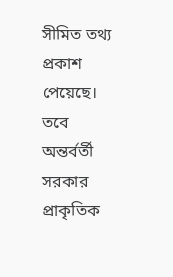সীমিত তথ্য প্রকাশ পেয়েছে। তবে অন্তর্বর্তী সরকার প্রাকৃতিক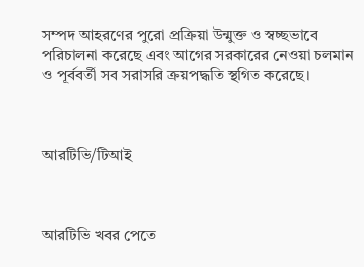সম্পদ আহরণের পুরো প্রক্রিয়া উন্মুক্ত ও স্বচ্ছভাবে পরিচালনা করেছে এবং আগের সরকারের নেওয়া চলমান ও পূর্ববর্তী সব সরাসরি ক্রয়পদ্ধতি স্থগিত করেছে।



আরটিভি/টিআই



আরটিভি খবর পেতে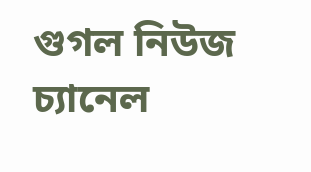গুগল নিউজ চ্যানেল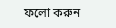ফলো করুন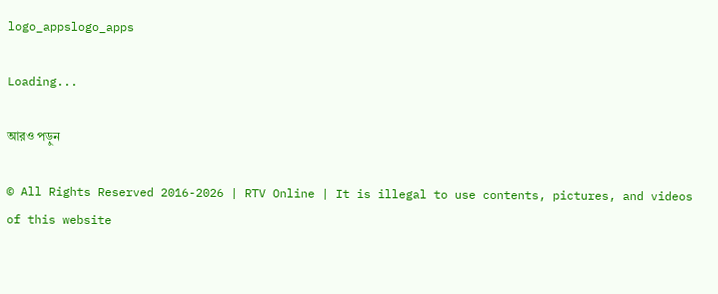logo_appslogo_apps

Loading...

আরও পড়ুন

© All Rights Reserved 2016-2026 | RTV Online | It is illegal to use contents, pictures, and videos of this website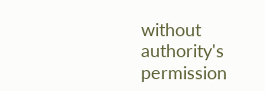without authority's permission